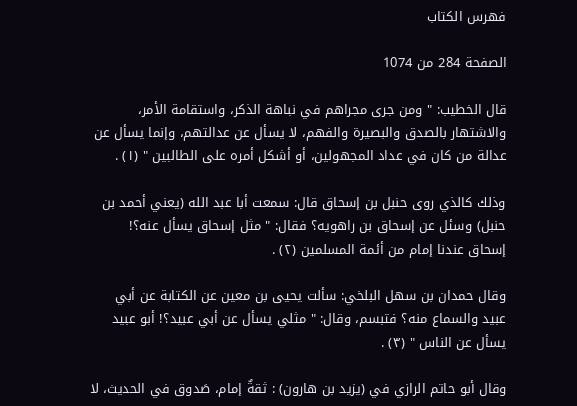فهرس الكتاب

الصفحة 284 من 1074

قال الخطيب: " ومن جرى مجراهم في نباهة الذكر، واستقامة الأمر، والاشتهار بالصدق والبصيرة والفهم، لا يسأل عن عدالتهم، وإنما يسأل عن عدالة من كان في عداد المجهولين، أو أشكل أمره على الطالبين " (١) .

وذلك كالذي روى حنبل بن إسحاق قال: سمعت أبا عبد الله (يعني أحمد بن حنبل) وسئل عن إسحاق بن راهويه؟ فقال: " مثل إسحاق يسأل عنه؟! إسحاق عندنا إمام من أئمة المسلمين (٢) .

وقال حمدان بن سهل البلخي: سألت يحيى بن معين عن الكتابة عن أبي عبيد والسماع منه؟ فتبسم، وقال: " مثلي يسأل عن أبي عبيد؟! أبو عبيد يسأل عن الناس " (٣) .

وقال أبو حاتم الرازي في (يزيد بن هارون) : ثقةٌ إمام، صَدوق في الحديث، لا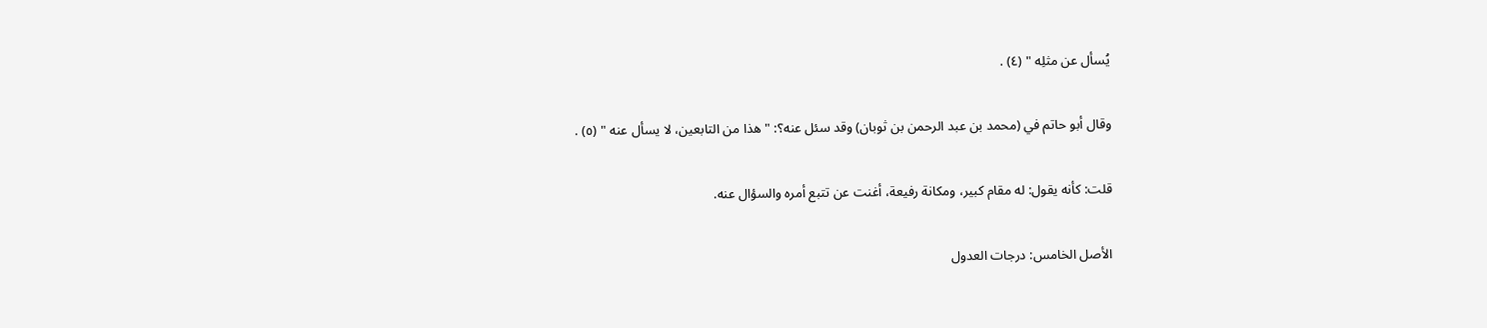يُسأل عن مثلِه " (٤) .

وقال أبو حاتم في (محمد بن عبد الرحمن بن ثوبان) وقد سئل عنه؟: " هذا من التابعين، لا يسأل عنه " (٥) .

قلت: كأنه يقول: له مقام كبير، ومكانة رفيعة، أغنت عن تتبع أمره والسؤال عنه.

الأصل الخامس: درجات العدول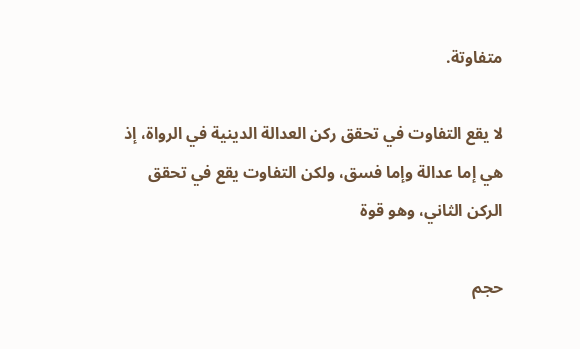متفاوتة.

لا يقع التفاوت في تحقق ركن العدالة الدينية في الرواة، إذ هي إما عدالة وإما فسق، ولكن التفاوت يقع في تحقق الركن الثاني، وهو قوة

حجم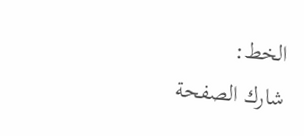الخط:
شارك الصفحة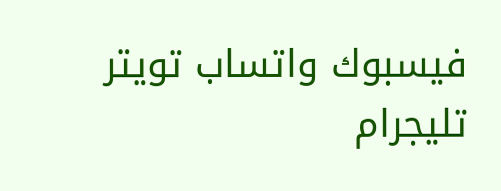فيسبوك واتساب تويتر تليجرام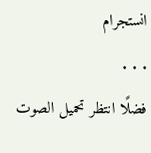انستجرام
. . .
فضلًا انتظر تحميل الصوت